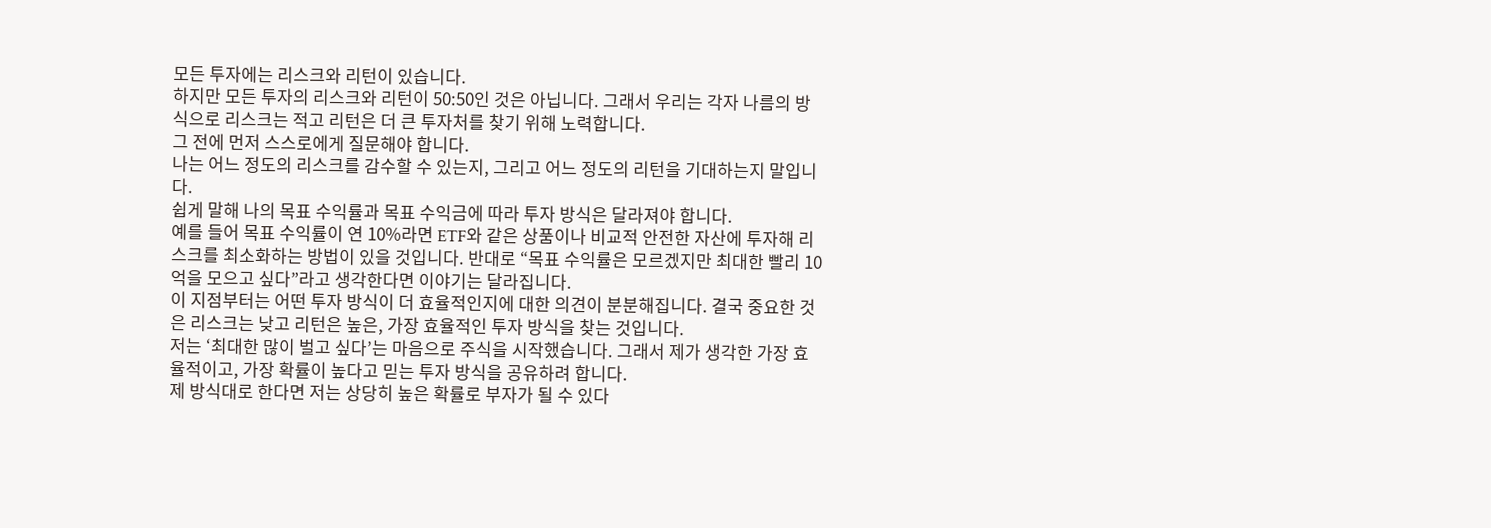모든 투자에는 리스크와 리턴이 있습니다.
하지만 모든 투자의 리스크와 리턴이 50:50인 것은 아닙니다. 그래서 우리는 각자 나름의 방식으로 리스크는 적고 리턴은 더 큰 투자처를 찾기 위해 노력합니다.
그 전에 먼저 스스로에게 질문해야 합니다.
나는 어느 정도의 리스크를 감수할 수 있는지, 그리고 어느 정도의 리턴을 기대하는지 말입니다.
쉽게 말해 나의 목표 수익률과 목표 수익금에 따라 투자 방식은 달라져야 합니다.
예를 들어 목표 수익률이 연 10%라면 ETF와 같은 상품이나 비교적 안전한 자산에 투자해 리스크를 최소화하는 방법이 있을 것입니다. 반대로 “목표 수익률은 모르겠지만 최대한 빨리 10억을 모으고 싶다”라고 생각한다면 이야기는 달라집니다.
이 지점부터는 어떤 투자 방식이 더 효율적인지에 대한 의견이 분분해집니다. 결국 중요한 것은 리스크는 낮고 리턴은 높은, 가장 효율적인 투자 방식을 찾는 것입니다.
저는 ‘최대한 많이 벌고 싶다’는 마음으로 주식을 시작했습니다. 그래서 제가 생각한 가장 효율적이고, 가장 확률이 높다고 믿는 투자 방식을 공유하려 합니다.
제 방식대로 한다면 저는 상당히 높은 확률로 부자가 될 수 있다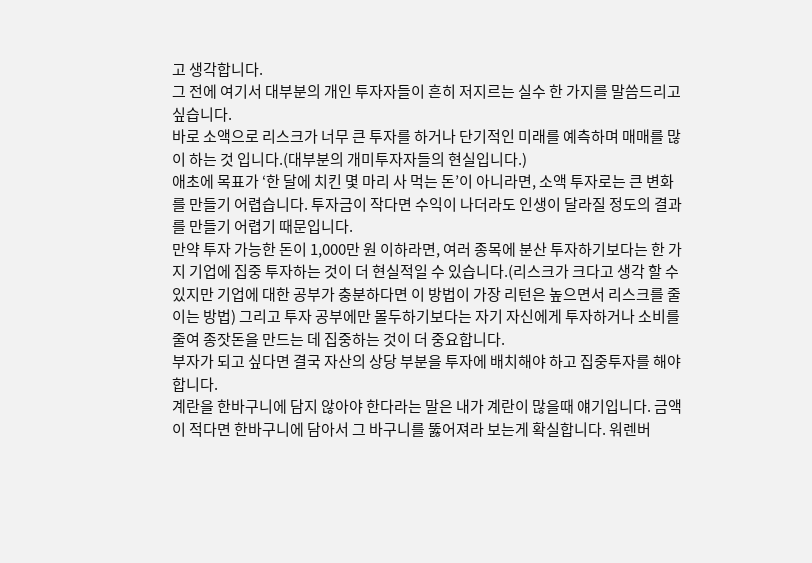고 생각합니다.
그 전에 여기서 대부분의 개인 투자자들이 흔히 저지르는 실수 한 가지를 말씀드리고 싶습니다.
바로 소액으로 리스크가 너무 큰 투자를 하거나 단기적인 미래를 예측하며 매매를 많이 하는 것 입니다.(대부분의 개미투자자들의 현실입니다.)
애초에 목표가 ‘한 달에 치킨 몇 마리 사 먹는 돈’이 아니라면, 소액 투자로는 큰 변화를 만들기 어렵습니다. 투자금이 작다면 수익이 나더라도 인생이 달라질 정도의 결과를 만들기 어렵기 때문입니다.
만약 투자 가능한 돈이 1,000만 원 이하라면, 여러 종목에 분산 투자하기보다는 한 가지 기업에 집중 투자하는 것이 더 현실적일 수 있습니다.(리스크가 크다고 생각 할 수 있지만 기업에 대한 공부가 충분하다면 이 방법이 가장 리턴은 높으면서 리스크를 줄이는 방법) 그리고 투자 공부에만 몰두하기보다는 자기 자신에게 투자하거나 소비를 줄여 종잣돈을 만드는 데 집중하는 것이 더 중요합니다.
부자가 되고 싶다면 결국 자산의 상당 부분을 투자에 배치해야 하고 집중투자를 해야합니다.
계란을 한바구니에 담지 않아야 한다라는 말은 내가 계란이 많을때 얘기입니다. 금액이 적다면 한바구니에 담아서 그 바구니를 뚫어져라 보는게 확실합니다. 워렌버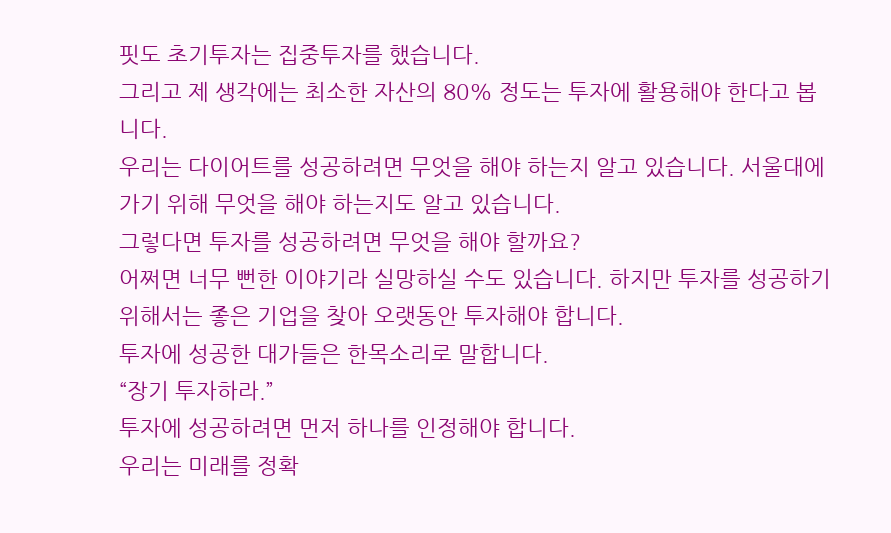핏도 초기투자는 집중투자를 했습니다.
그리고 제 생각에는 최소한 자산의 80% 정도는 투자에 활용해야 한다고 봅니다.
우리는 다이어트를 성공하려면 무엇을 해야 하는지 알고 있습니다. 서울대에 가기 위해 무엇을 해야 하는지도 알고 있습니다.
그렇다면 투자를 성공하려면 무엇을 해야 할까요?
어쩌면 너무 뻔한 이야기라 실망하실 수도 있습니다. 하지만 투자를 성공하기 위해서는 좋은 기업을 찾아 오랫동안 투자해야 합니다.
투자에 성공한 대가들은 한목소리로 말합니다.
“장기 투자하라.”
투자에 성공하려면 먼저 하나를 인정해야 합니다.
우리는 미래를 정확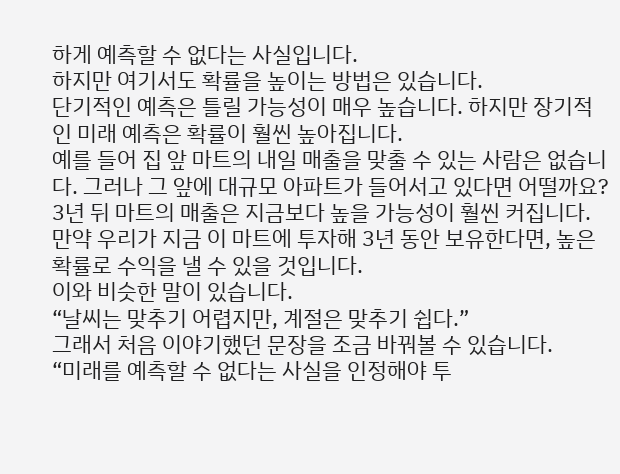하게 예측할 수 없다는 사실입니다.
하지만 여기서도 확률을 높이는 방법은 있습니다.
단기적인 예측은 틀릴 가능성이 매우 높습니다. 하지만 장기적인 미래 예측은 확률이 훨씬 높아집니다.
예를 들어 집 앞 마트의 내일 매출을 맞출 수 있는 사람은 없습니다. 그러나 그 앞에 대규모 아파트가 들어서고 있다면 어떨까요? 3년 뒤 마트의 매출은 지금보다 높을 가능성이 훨씬 커집니다.
만약 우리가 지금 이 마트에 투자해 3년 동안 보유한다면, 높은 확률로 수익을 낼 수 있을 것입니다.
이와 비슷한 말이 있습니다.
“날씨는 맞추기 어렵지만, 계절은 맞추기 쉽다.”
그래서 처음 이야기했던 문장을 조금 바꿔볼 수 있습니다.
“미래를 예측할 수 없다는 사실을 인정해야 투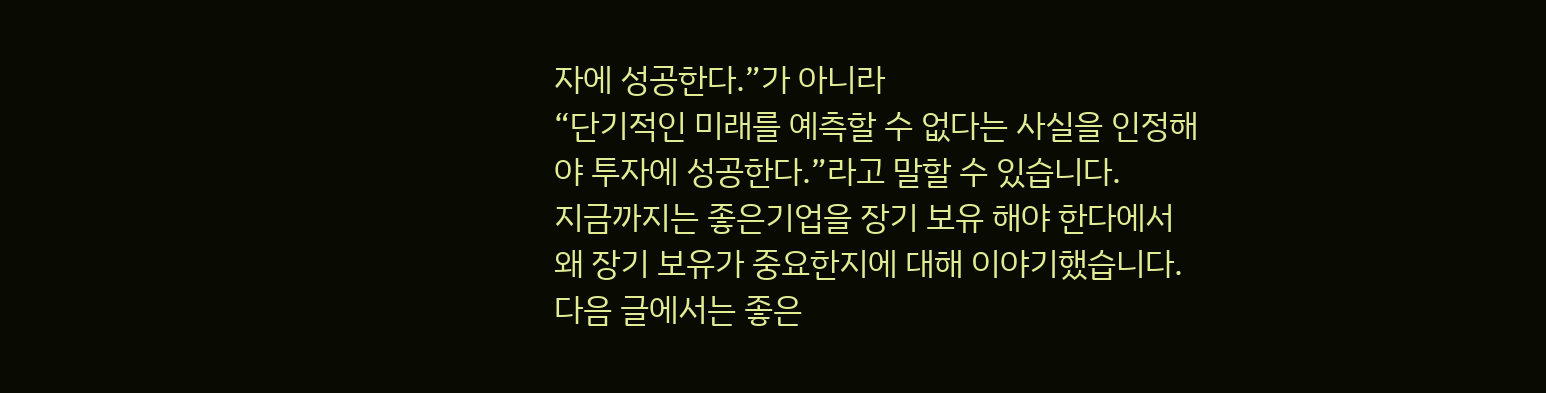자에 성공한다.”가 아니라
“단기적인 미래를 예측할 수 없다는 사실을 인정해야 투자에 성공한다.”라고 말할 수 있습니다.
지금까지는 좋은기업을 장기 보유 해야 한다에서 왜 장기 보유가 중요한지에 대해 이야기했습니다.
다음 글에서는 좋은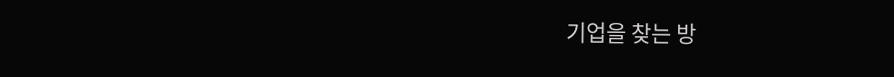기업을 찾는 방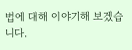법에 대해 이야기해 보겠습니다.